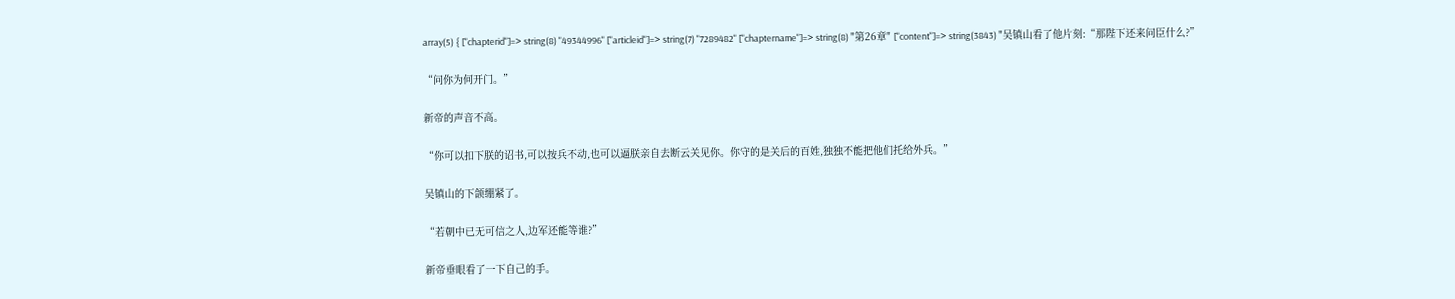array(5) { ["chapterid"]=> string(8) "49344996" ["articleid"]=> string(7) "7289482" ["chaptername"]=> string(8) "第26章" ["content"]=> string(3843) "吴镇山看了他片刻:“那陛下还来问臣什么?”

“问你为何开门。”

新帝的声音不高。

“你可以扣下朕的诏书,可以按兵不动,也可以逼朕亲自去断云关见你。你守的是关后的百姓,独独不能把他们托给外兵。”

吴镇山的下颌绷紧了。

“若朝中已无可信之人,边军还能等谁?”

新帝垂眼看了一下自己的手。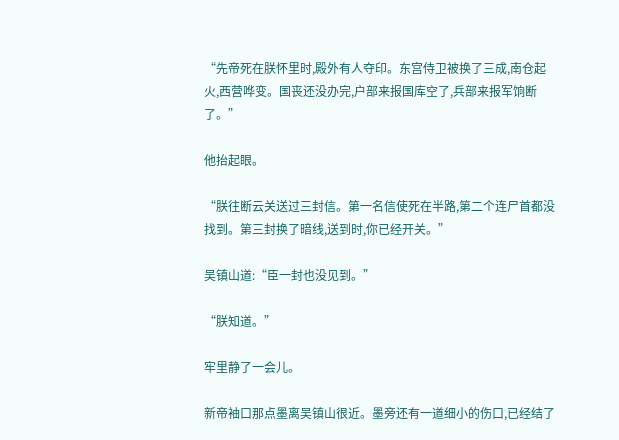“先帝死在朕怀里时,殿外有人夺印。东宫侍卫被换了三成,南仓起火,西营哗变。国丧还没办完,户部来报国库空了,兵部来报军饷断了。”

他抬起眼。

“朕往断云关送过三封信。第一名信使死在半路,第二个连尸首都没找到。第三封换了暗线,送到时,你已经开关。”

吴镇山道:“臣一封也没见到。”

“朕知道。”

牢里静了一会儿。

新帝袖口那点墨离吴镇山很近。墨旁还有一道细小的伤口,已经结了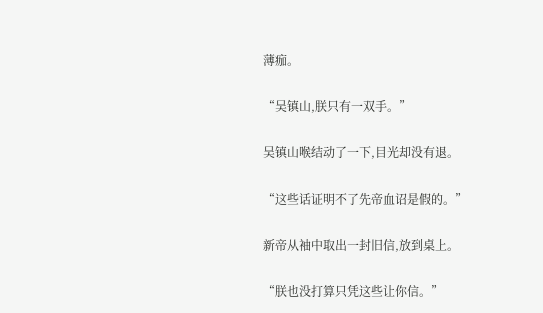薄痂。

“吴镇山,朕只有一双手。”

吴镇山喉结动了一下,目光却没有退。

“这些话证明不了先帝血诏是假的。”

新帝从袖中取出一封旧信,放到桌上。

“朕也没打算只凭这些让你信。”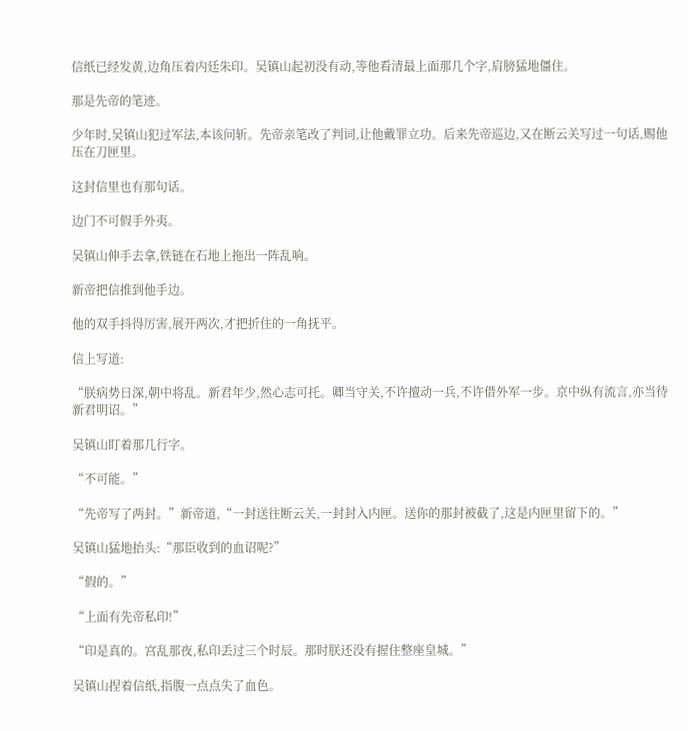信纸已经发黄,边角压着内廷朱印。吴镇山起初没有动,等他看清最上面那几个字,肩膀猛地僵住。

那是先帝的笔迹。

少年时,吴镇山犯过军法,本该问斩。先帝亲笔改了判词,让他戴罪立功。后来先帝巡边,又在断云关写过一句话,赐他压在刀匣里。

这封信里也有那句话。

边门不可假手外夷。

吴镇山伸手去拿,铁链在石地上拖出一阵乱响。

新帝把信推到他手边。

他的双手抖得厉害,展开两次,才把折住的一角抚平。

信上写道:

“朕病势日深,朝中将乱。新君年少,然心志可托。卿当守关,不许擅动一兵,不许借外军一步。京中纵有流言,亦当待新君明诏。”

吴镇山盯着那几行字。

“不可能。”

“先帝写了两封。”新帝道,“一封送往断云关,一封封入内匣。送你的那封被截了,这是内匣里留下的。”

吴镇山猛地抬头:“那臣收到的血诏呢?”

“假的。”

“上面有先帝私印!”

“印是真的。宫乱那夜,私印丢过三个时辰。那时朕还没有握住整座皇城。”

吴镇山捏着信纸,指腹一点点失了血色。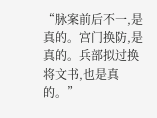“脉案前后不一,是真的。宫门换防,是真的。兵部拟过换将文书,也是真的。”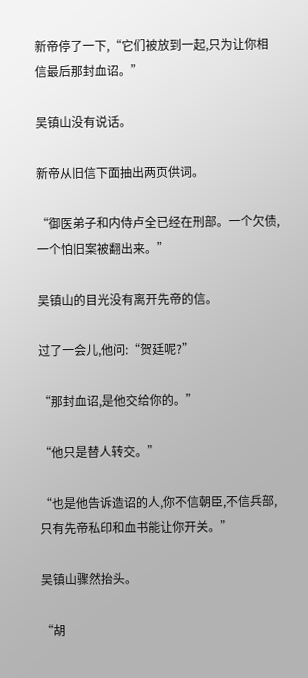新帝停了一下,“它们被放到一起,只为让你相信最后那封血诏。”

吴镇山没有说话。

新帝从旧信下面抽出两页供词。

“御医弟子和内侍卢全已经在刑部。一个欠债,一个怕旧案被翻出来。”

吴镇山的目光没有离开先帝的信。

过了一会儿,他问:“贺廷呢?”

“那封血诏,是他交给你的。”

“他只是替人转交。”

“也是他告诉造诏的人,你不信朝臣,不信兵部,只有先帝私印和血书能让你开关。”

吴镇山骤然抬头。

“胡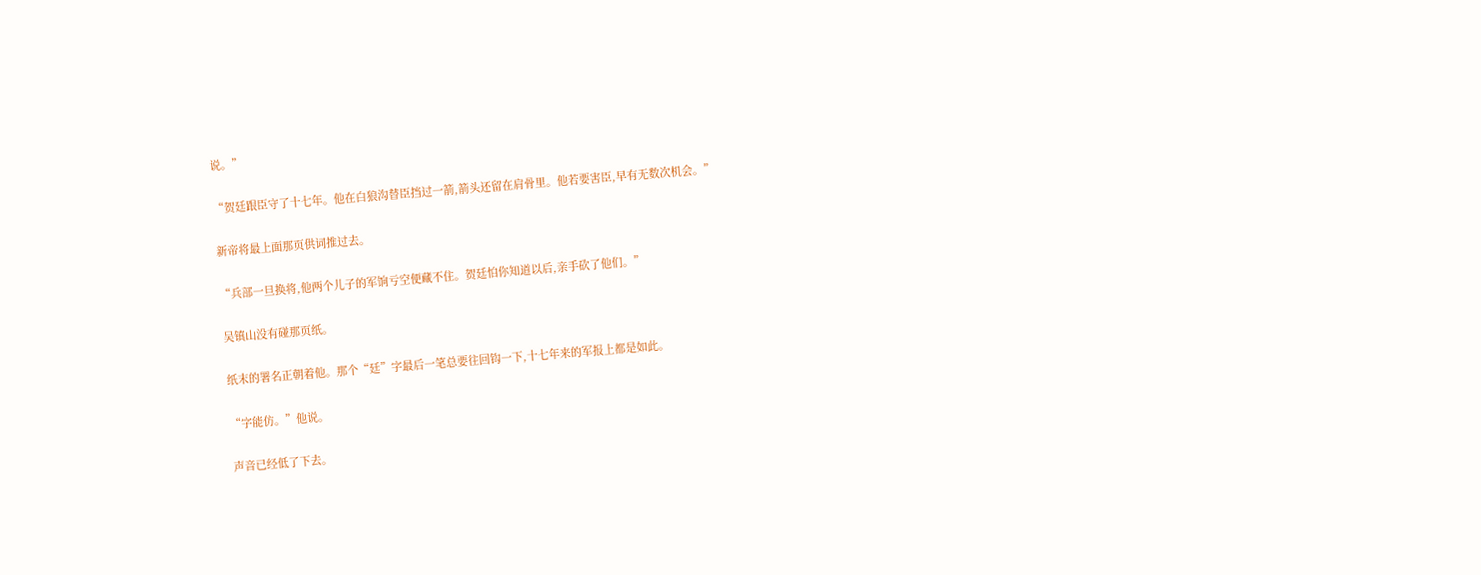说。”

“贺廷跟臣守了十七年。他在白狼沟替臣挡过一箭,箭头还留在肩骨里。他若要害臣,早有无数次机会。”

新帝将最上面那页供词推过去。

“兵部一旦换将,他两个儿子的军饷亏空便藏不住。贺廷怕你知道以后,亲手砍了他们。”

吴镇山没有碰那页纸。

纸末的署名正朝着他。那个“廷”字最后一笔总要往回钩一下,十七年来的军报上都是如此。

“字能仿。”他说。

声音已经低了下去。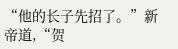“他的长子先招了。”新帝道,“贺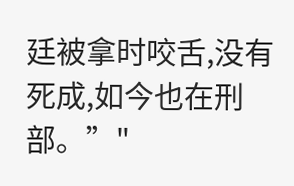廷被拿时咬舌,没有死成,如今也在刑部。”"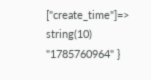["create_time"]=> string(10) "1785760964" }